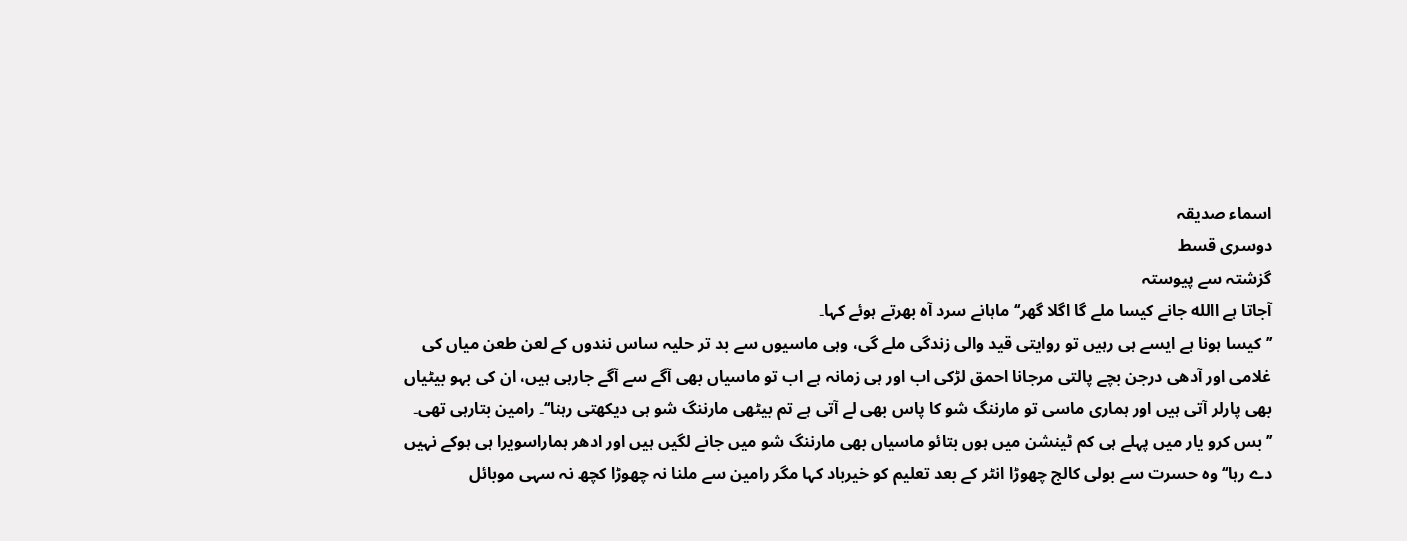اسماء صدیقہ
دوسری قسط
گزشتہ سے پیوستہ
آجاتا ہے االله جانے کیسا ملے گا اگلا گھر‘‘ ماہانے سرد آہ بھرتے ہوئے کہا۔
’’کیسا ہونا ہے ایسے ہی رہیں تو روایتی قید والی زندگی ملے گی، وہی ماسیوں سے بد تر حلیہ ساس نندوں کے لعن طعن میاں کی غلامی اور آدھی درجن بچے پالتی مرجانا احمق لڑکی اب اور ہی زمانہ ہے اب تو ماسیاں بھی آگے سے آگے جارہی ہیں، ان کی بہو بیٹیاں بھی پارلر آتی ہیں اور ہماری ماسی تو مارننگ شو کا پاس بھی لے آتی ہے تم بیٹھی مارننگ شو ہی دیکھتی رہنا‘‘۔ رامین بتارہی تھی۔
’’بس کرو یار میں پہلے ہی کم ٹینشن میں ہوں بتائو ماسیاں بھی مارننگ شو میں جانے لگیں ہیں اور ادھر ہماراسویرا ہی ہوکے نہیں دے رہا‘‘ وہ حسرت سے بولی کالج چھوڑا انٹر کے بعد تعلیم کو خیرباد کہا مگر رامین سے ملنا نہ چھوڑا کچھ نہ سہی موبائل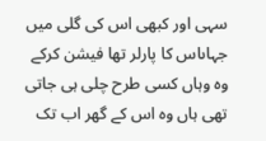سہی اور کبھی اس کی گلی میں جہاںاس کا پارلر تھا فیشن کرکے وہ وہاں کسی طرح چلی ہی جاتی تھی ہاں وہ اس کے گھر اب تک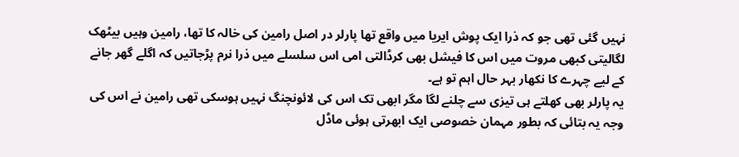نہیں گئی تھی جو کہ ذرا ایک پوش ایریا میں واقع تھا پارلر در اصل رامین کی خالہ کا تھا، رامین وہیں بیٹھک لگالیتی کبھی مروت میں اس کا فیشل بھی کرڈالتی امی اس سلسلے میں ذرا نرم پڑجاتیں کہ اگلے گھر جانے کے لیے چہرے کا نکھار بہر حال اہم تو ہے۔
یہ پارلر بھی کھلتے ہی تیزی سے چلنے لگا مگر ابھی تک اس کی لائونچنگ نہیں ہوسکی تھی رامین نے اس کی وجہ یہ بتائی کہ بطور مہمان خصوصی ایک ابھرتی ہوئی ماڈل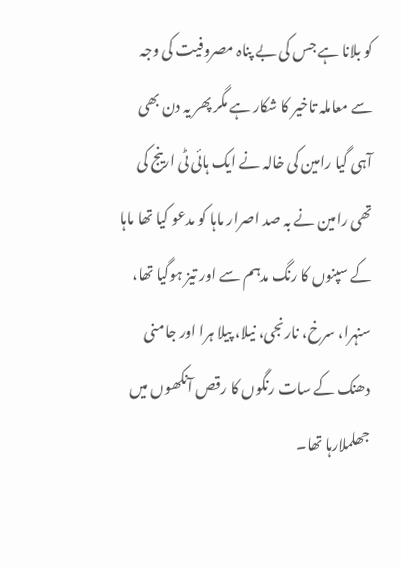کو بلانا ہے جس کی بے پناہ مصروفیت کی وجہ سے معاملہ تاخیر کا شکار ہے مگر پھر یہ دن بھی آہی گیا رامین کی خالہ نے ایک ہائی ٹی ارینج کی تھی رامین نے بہ صد اصرار ماہا کو مدعو کیا تھا ماہا کے سپنوں کا رنگ مدہم سے اور تیز ہوگیا تھا، سنہرا، سرخ، نارنجی، نیلا، پیلا ہرا اور جامنی دھنک کے سات رنگوں کا رقص آنکھوں میں جھلملارہا تھا۔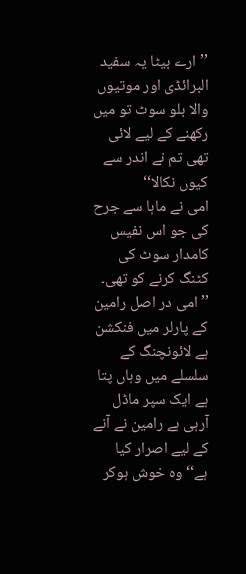’’ارے بیٹا یہ سفید البرائڈی اور موتیوں والا بلو سوٹ تو میں رکھنے کے لیے لائی تھی تم نے اندر سے کیوں نکالا‘‘
امی نے ماہا سے جرح کی جو اس نفیس کامدار سوٹ کی کٹنگ کرنے کو تھی۔
’’امی در اصل رامین کے پارلر میں فنکشن ہے لائونچنگ کے سلسلے میں وہاں پتا ہے ایک سپر ماڈل آرہی ہے رامین نے آنے کے لیے اصرار کیا ہے‘‘ وہ خوش ہوکر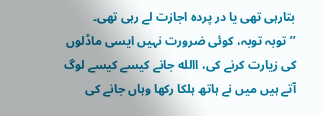بتارہی تھی یا در پردہ اجازت لے رہی تھی۔
’’توبہ توبہ، کوئی ضرورت نہیں ایسی ماڈلوں کی زیارت کرنے کی، االله جانے کیسے کیسے لوگ آتے ہیں میں نے ہاتھ ہلکا رکھا وہاں جانے کی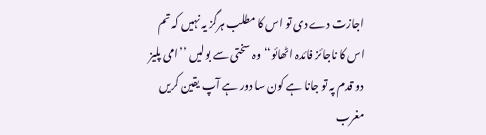اجازت دے دی تو اس کا مطلب ہرگز یہ نہیں کہ تم اس کا ناجائز فائدہ اٹھائو‘‘وہ سختی سے بولیں ’’امی پلیز دو قدم پہ تو جانا ہے کون سا دور ہے آپ یقین کریں مغرب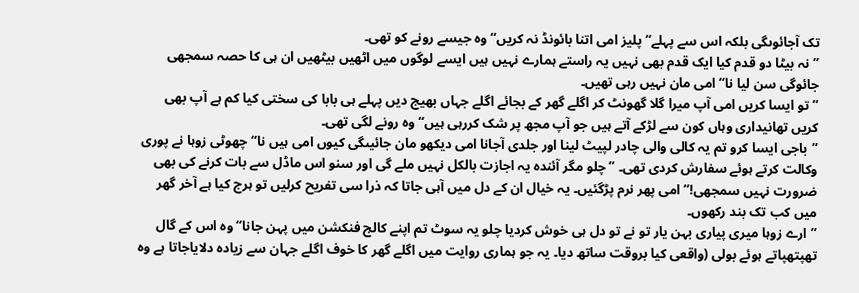تک آجائوںگی بلکہ اس سے پہلے‘‘ پلیز امی اتنا بائونڈ نہ کریں‘‘ وہ جیسے رونے کو تھی۔
’’نہ بیٹا دو قدم کیا ایک قدم بھی نہیں یہ راستے ہمارے نہیں ہیں ایسے لوگوں میں اٹھیں بیٹھیں ان ہی کا حصہ سمجھی جائوگی سن لیا نا‘‘ امی مان نہیں رہی تھیں۔
’’تو ایسا کریں امی آپ میرا گلا گھونٹ کر اگلے گھر کے بجائے اگلے جہاں بھیج دیں پہلے ہی بابا کی سختی کیا کم ہے آپ بھی کریں تھانیداری وہاں کون سے لڑکے آتے ہیں جو آپ مجھ پر شک کررہی ہیں‘‘ وہ رونے لگی تھی۔
’’باجی ایسا کرو تم یہ کالی والی چادر لپیٹ لینا اور جلدی آجانا امی دیکھو مان جائیںگی کیوں امی ہیں نا‘‘ چھوٹی زوہا نے پوری وکالت کرتے ہوئے سفارش کردی تھی۔ ’’چلو مگر آئندہ یہ اجازت بالکل نہیں ملے گی اور سنو اس ماڈل سے بات کرنے کی بھی ضرورت نہیں سمجھی!‘‘ امی پھر نرم پڑگئیں۔ یہ خیال ان کے دل میں آہی جاتا کہ ذرا سی تفریح کرلیں تو ہرج کیا ہے آخر گھر میں کب تک بند رکھوں۔
’’ارے زوہا میری پیاری بہن یار تو نے تو دل ہی خوش کردیا چلو یہ سوٹ تم اپنے کالج فنکشن میں پہن جانا‘‘ وہ اس کے گال تھپتھپاتے ہوئے بولی (واقعی کیا بروقت ساتھ دیا۔ یہ جو ہماری روایت میں اگلے گھر کا خوف اگلے جہان سے زیادہ دلایاجاتا ہے وہ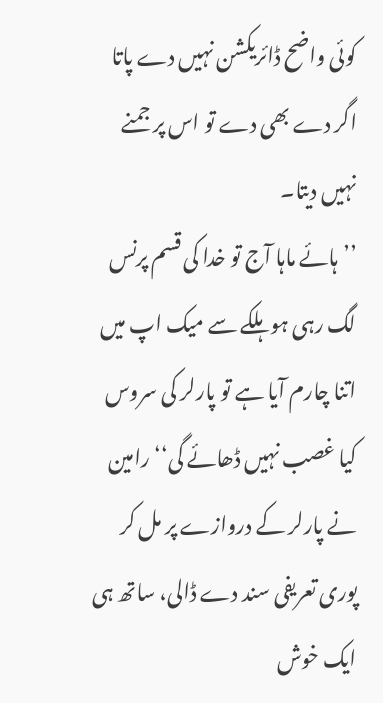کوئی واضح ڈائریکشن نہیں دے پاتا اگر دے بھی دے تو اس پر جمنے نہیں دیتا۔
’’ہائے ماہا آج تو خدا کی قسم پرنس لگ رہی ہو ہلکے سے میک اپ میں اتنا چارم آیا ہے تو پارلر کی سروس کیا غصب نہیں ڈھائے گی‘‘ رامین نے پارلر کے دروازے پر مل کر پوری تعریفی سند دے ڈالی، ساتھ ہی ایک خوش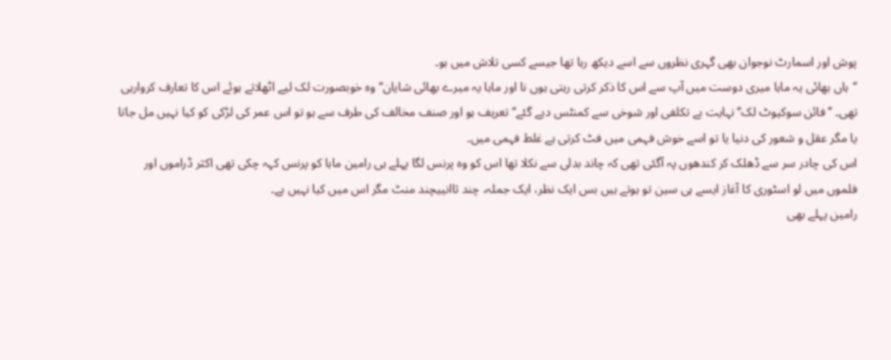پوش اور اسمارٹ نوجوان بھی گہری نظروں سے اسے دیکھ رہا تھا جیسے کسی تلاش میں ہو۔
’’ہاں بھائی یہ ماہا میری دوست میں آپ سے اس کا ذکر کرتی رہتی ہوں نا اور ماہا یہ میرے بھائی شایان‘‘ وہ خوبصورت لک لیے اٹھلاتے ہوئے اس کا تعارف کروارہی تھی۔ ’’فائن سوکیوٹ لک‘‘ نہایت بے تکلفی اور شوخی سے کمنٹس دیے گئے‘‘ تعریف ہو اور صنف مخالف کی طرف سے ہو تو اس عمر کی لڑکی کو کیا نہیں مل جاتا یا مگر عقل و شعور کی دنیا یا تو اسے خوش فہمی میں فٹ کرتی ہے غلط فہمی میں۔
اس کی چادر سر سے ڈھلک کر کندھوں پہ آگئی تھی کہ چاند بدلی سے نکلا تھا اس کو وہ پرنس لگا پہلے ہی رامین ماہا کو پرنس کہہ چکی تھی اکثر ڈراموں اور فلموں میں لو اسٹوری کا آغاز ایسے ہی سین تو ہوتے ہیں بس ایک نظر، ایک جملہ، چند ثاانییچند منٹ مگر اس میں کیا نہیں ہے۔
رامین پہلے بھی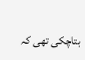بتاچکی تھی کہ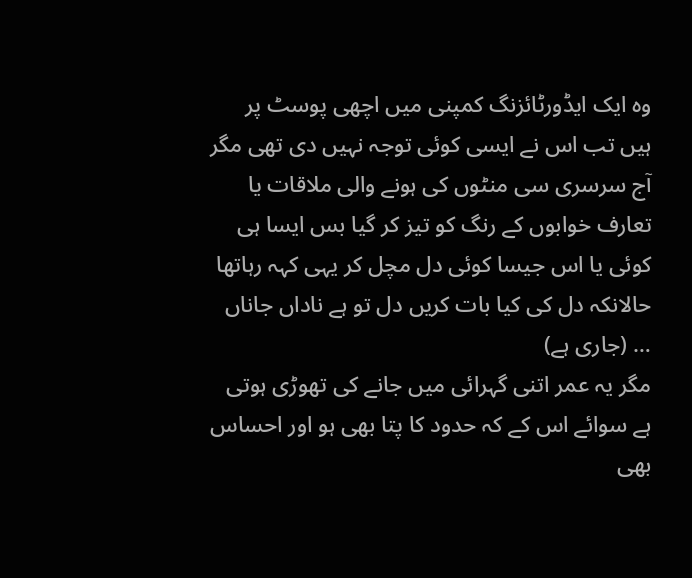وہ ایک ایڈورٹائزنگ کمپنی میں اچھی پوسٹ پر ہیں تب اس نے ایسی کوئی توجہ نہیں دی تھی مگر آج سرسری سی منٹوں کی ہونے والی ملاقات یا تعارف خوابوں کے رنگ کو تیز کر گیا بس ایسا ہی کوئی یا اس جیسا کوئی دل مچل کر یہی کہہ رہاتھا حالانکہ دل کی کیا بات کریں دل تو ہے ناداں جاناں … (جاری ہے)
مگر یہ عمر اتنی گہرائی میں جانے کی تھوڑی ہوتی ہے سوائے اس کے کہ حدود کا پتا بھی ہو اور احساس بھی